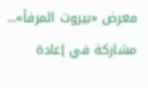معرض «بيروت المرفأ»... مشاركة في إعادة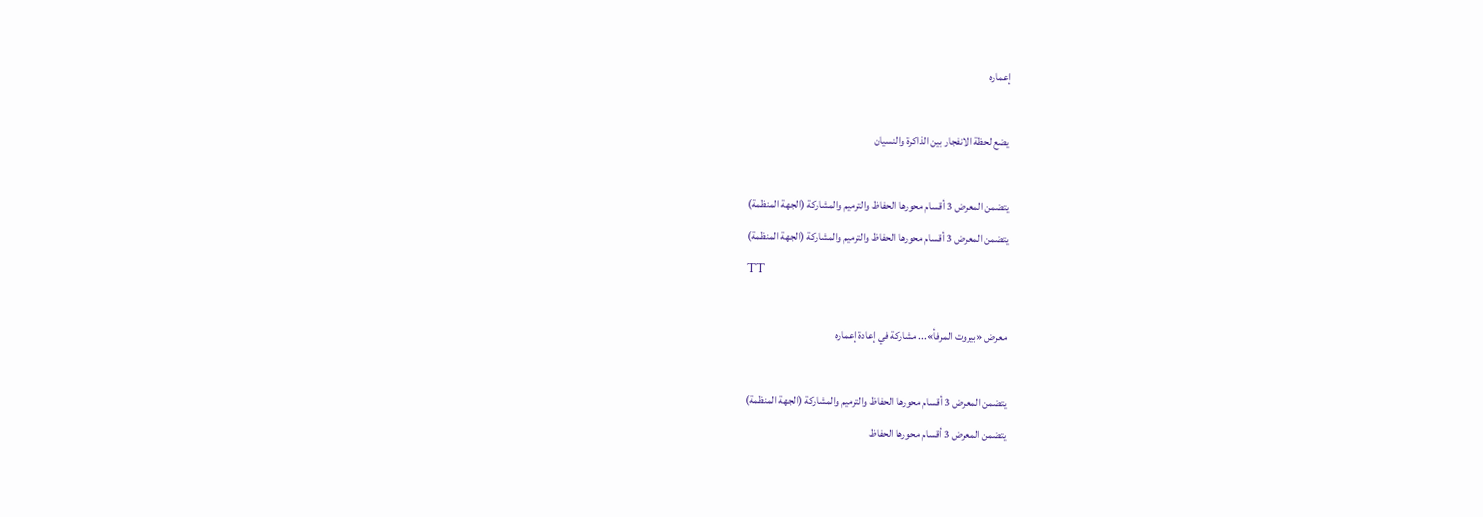إعماره

يضع لحظة الانفجار بين الذاكرة والنسيان

يتضمن المعرض 3 أقسام محورها الحفاظ والترميم والمشاركة (الجهة المنظمة)
يتضمن المعرض 3 أقسام محورها الحفاظ والترميم والمشاركة (الجهة المنظمة)
TT

معرض «بيروت المرفأ»... مشاركة في إعادة إعماره

يتضمن المعرض 3 أقسام محورها الحفاظ والترميم والمشاركة (الجهة المنظمة)
يتضمن المعرض 3 أقسام محورها الحفاظ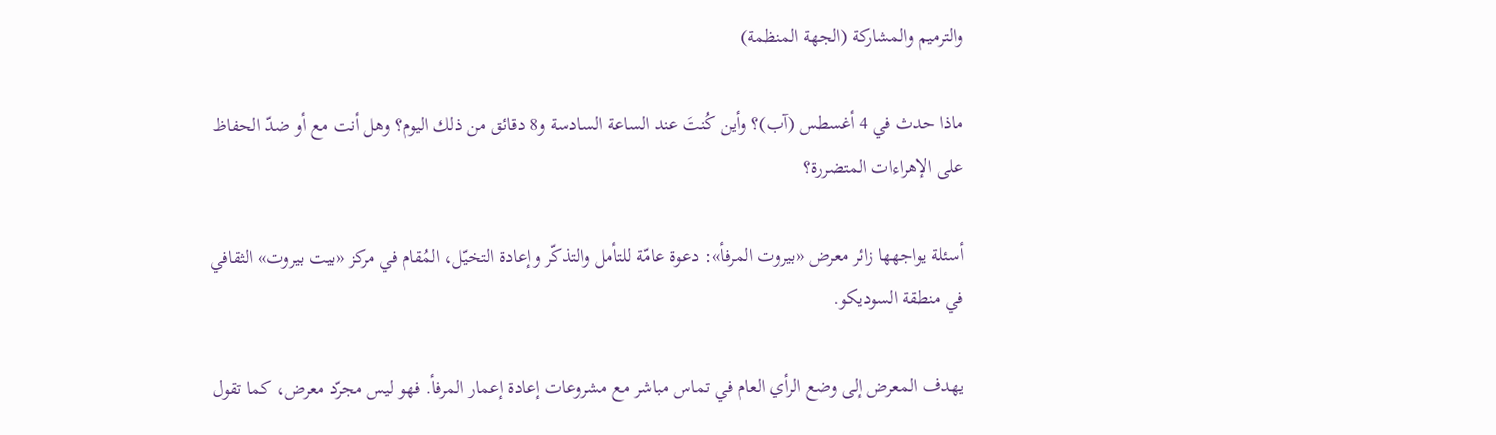والترميم والمشاركة (الجهة المنظمة)

ماذا حدث في 4 أغسطس (آب)؟ وأين كُنتَ عند الساعة السادسة و8 دقائق من ذلك اليوم؟ وهل أنت مع أو ضدّ الحفاظ على الإهراءات المتضررة؟

أسئلة يواجهها زائر معرض «بيروت المرفأ»: دعوة عامّة للتأمل والتذكّر وإعادة التخيّل، المُقام في مركز «بيت بيروت» الثقافي في منطقة السوديكو.

يهدف المعرض إلى وضع الرأي العام في تماس مباشر مع مشروعات إعادة إعمار المرفأ. فهو ليس مجرّد معرض، كما تقول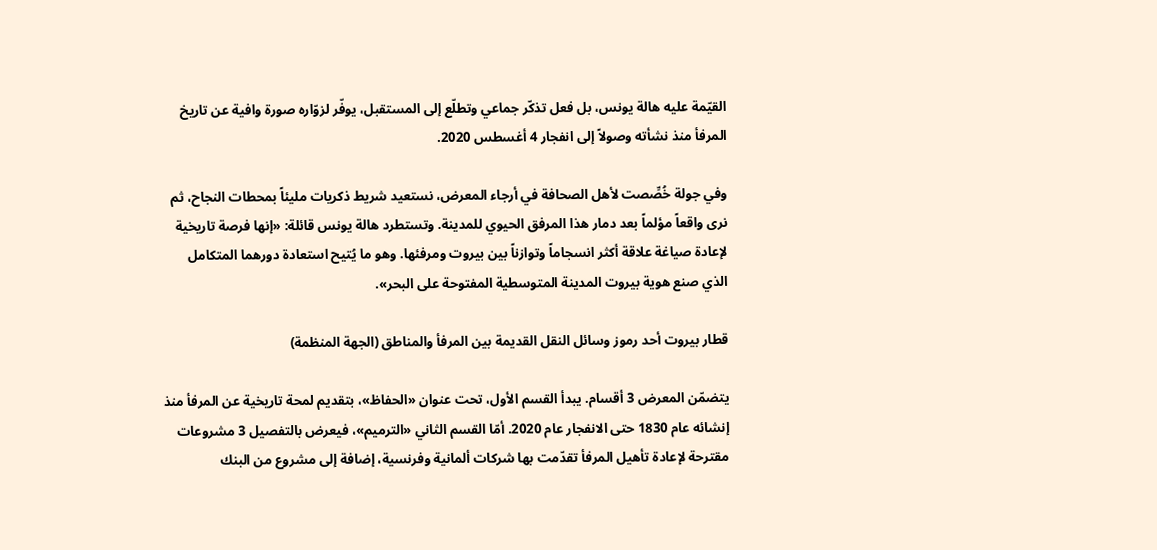القيّمة عليه هالة يونس، بل فعل تذكّر جماعي وتطلّع إلى المستقبل، يوفّر لزوّاره صورة وافية عن تاريخ المرفأ منذ نشأته وصولاً إلى انفجار 4 أغسطس 2020.

وفي جولة خُصِّصت لأهل الصحافة في أرجاء المعرض، نستعيد شريط ذكريات مليئاً بمحطات النجاح، ثم نرى واقعاً مؤلماً بعد دمار هذا المرفق الحيوي للمدينة. وتستطرد هالة يونس قائلة: «إنها فرصة تاريخية لإعادة صياغة علاقة أكثر انسجاماً وتوازناً بين بيروت ومرفئها. وهو ما يُتيح استعادة دورهما المتكامل الذي صنع هوية بيروت المدينة المتوسطية المفتوحة على البحر».

قطار بيروت أحد رموز وسائل النقل القديمة بين المرفأ والمناطق (الجهة المنظمة)

يتضمّن المعرض 3 أقسام. يبدأ القسم الأول، تحت عنوان «الحفاظ»، بتقديم لمحة تاريخية عن المرفأ منذ إنشائه عام 1830 حتى الانفجار عام 2020. أمّا القسم الثاني «الترميم»، فيعرض بالتفصيل 3 مشروعات مقترحة لإعادة تأهيل المرفأ تقدّمت بها شركات ألمانية وفرنسية، إضافة إلى مشروع من البنك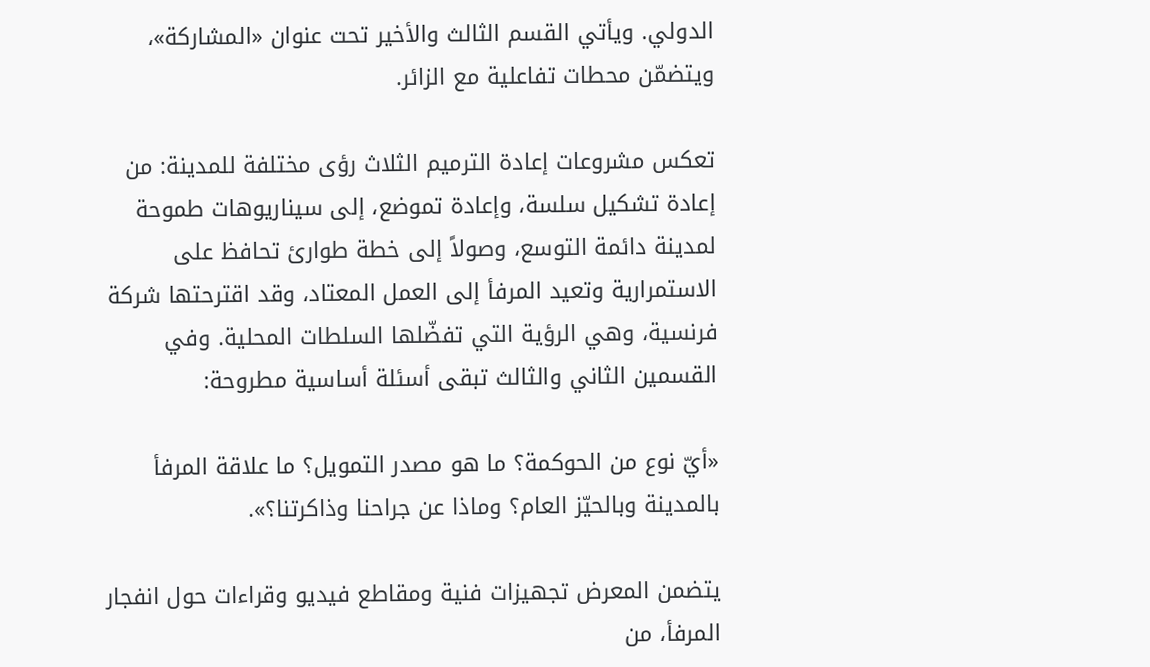الدولي. ويأتي القسم الثالث والأخير تحت عنوان «المشاركة»، ويتضمّن محطات تفاعلية مع الزائر.

تعكس مشروعات إعادة الترميم الثلاث رؤى مختلفة للمدينة: من إعادة تشكيل سلسة، وإعادة تموضع، إلى سيناريوهات طموحة لمدينة دائمة التوسع، وصولاً إلى خطة طوارئ تحافظ على الاستمرارية وتعيد المرفأ إلى العمل المعتاد، وقد اقترحتها شركة فرنسية، وهي الرؤية التي تفضّلها السلطات المحلية. وفي القسمين الثاني والثالث تبقى أسئلة أساسية مطروحة:

«أيّ نوع من الحوكمة؟ ما هو مصدر التمويل؟ ما علاقة المرفأ بالمدينة وبالحيّز العام؟ وماذا عن جراحنا وذاكرتنا؟».

يتضمن المعرض تجهيزات فنية ومقاطع فيديو وقراءات حول انفجار المرفأ، من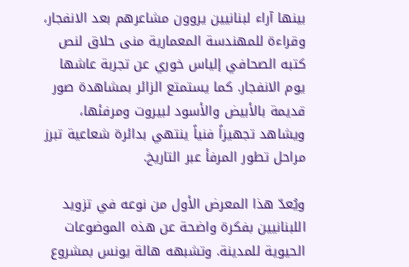بينها آراء لبنانيين يروون مشاعرهم بعد الانفجار، وقراءة للمهندسة المعمارية منى حلاق لنص كتبه الصحافي إلياس خوري عن تجربة عاشها يوم الانفجار. كما يستمتع الزائر بمشاهدة صور قديمة بالأبيض والأسود لبيروت ومرفئها، ويشاهد تجهيزاً فنياً ينتهي بدائرة شعاعية تبرز مراحل تطور المرفأ عبر التاريخ.

ويُعدّ هذا المعرض الأول من نوعه في تزويد اللبنانيين بفكرة واضحة عن هذه الموضوعات الحيوية للمدينة. وتشبهه هالة يونس بمشروع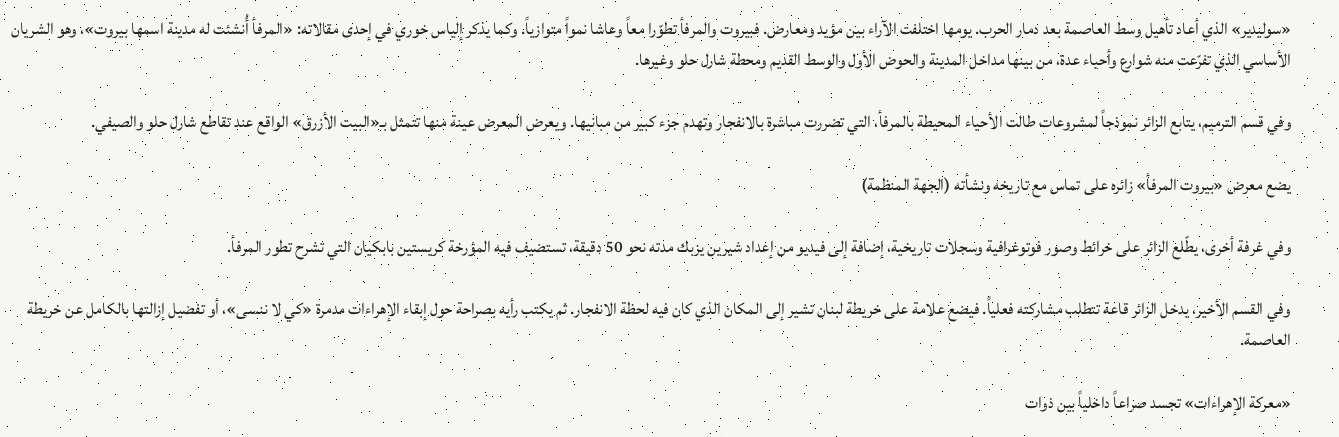«سوليدير» الذي أعاد تأهيل وسط العاصمة بعد دمار الحرب. يومها اختلفت الآراء بين مؤيد ومعارض. فبيروت والمرفأ تطوّرا معاً وعاشا نمواً متوازياً. وكما يذكر إلياس خوري في إحدى مقالاته: «المرفأ أُنشئت له مدينة اسمها بيروت»، وهو الشريان الأساسي الذي تفرّعت منه شوارع وأحياء عدة، من بينها مداخل المدينة والحوض الأول والوسط القديم ومحطة شارل حلو وغيرها.

وفي قسم الترميم، يتابع الزائر نموذجاً لمشروعات طالت الأحياء المحيطة بالمرفأ، التي تضررت مباشرة بالانفجار وتهدم جزء كبير من مبانيها. ويعرض المعرض عينة منها تتمثل بـ«البيت الأزرق» الواقع عند تقاطع شارل حلو والصيفي.

يضع معرض «بيروت المرفأ» زائره على تماس مع تاريخه ونشأته (الجهة المنظمة)

وفي غرفة أخرى، يطّلع الزائر على خرائط وصور فوتوغرافية وسجلات تاريخية، إضافة إلى فيديو من إعداد شيرين يزبك مدته نحو 50 دقيقة، تستضيف فيه المؤرخة كريستين بابكيان التي تشرح تطور المرفأ.

وفي القسم الأخير، يدخل الزائر قاعة تتطلب مشاركته فعلياً. فيضع علامة على خريطة لبنان تشير إلى المكان الذي كان فيه لحظة الانفجار. ثم يكتب رأيه بصراحة حول إبقاء الإهراءات مدمرة «كي لا ننسى»، أو تفضيل إزالتها بالكامل عن خريطة العاصمة.

«معركة الإهراءات» تجسد صراعاً داخلياً بين ذوات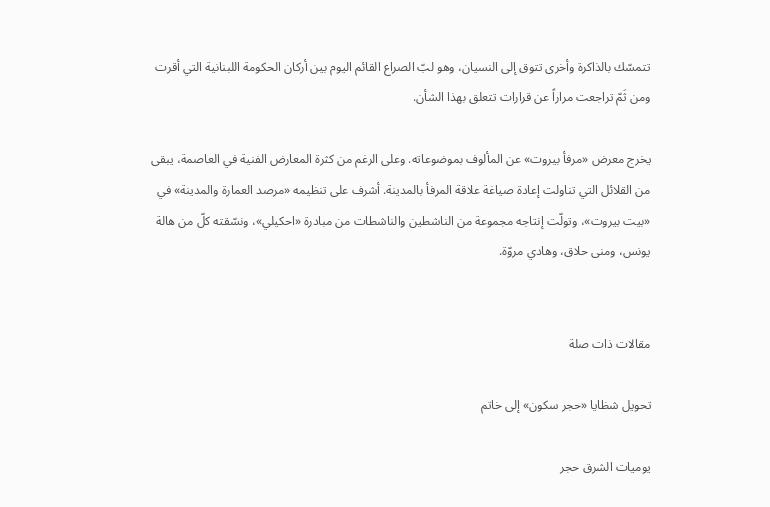تتمسّك بالذاكرة وأخرى تتوق إلى النسيان، وهو لبّ الصراع القائم اليوم بين أركان الحكومة اللبنانية التي أقرت ومن ثَمّ تراجعت مراراً عن قرارات تتعلق بهذا الشأن.

يخرج معرض «مرفأ بيروت» عن المألوف بموضوعاته. وعلى الرغم من كثرة المعارض الفنية في العاصمة، يبقى من القلائل التي تناولت إعادة صياغة علاقة المرفأ بالمدينة. أشرف على تنظيمه «مرصد العمارة والمدينة» في «بيت بيروت»، وتولّت إنتاجه مجموعة من الناشطين والناشطات من مبادرة «احكيلي»، ونسّقته كلّ من هالة يونس، ومنى حلاق، وهادي مروّة.


مقالات ذات صلة

تحويل شظايا «حجر سكون» إلى خاتم

يوميات الشرق حجر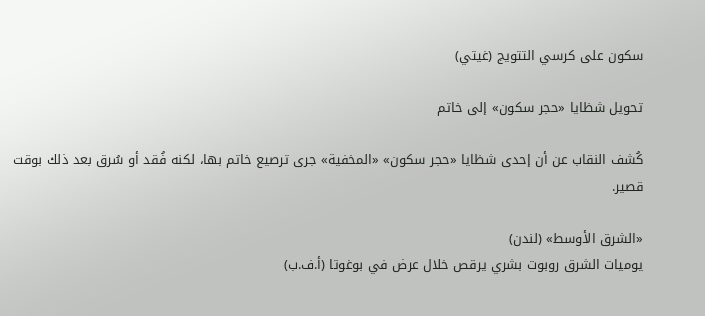سكون على كرسي التتويج (غيتي)

تحويل شظايا «حجر سكون» إلى خاتم

كُشف النقاب عن أن إحدى شظايا «حجر سكون» «المخفية» جرى ترصيع خاتم بها، لكنه فُقد أو سُرق بعد ذلك بوقت قصير.

«الشرق الأوسط» (لندن)
يوميات الشرق روبوت بشري يرقص خلال عرض في بوغوتا (أ.ف.ب)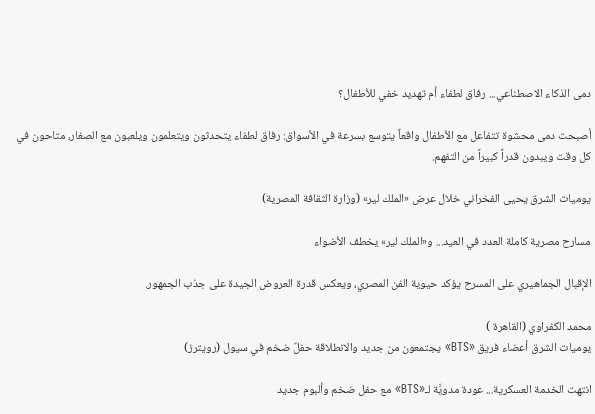دمى الذكاء الاصطناعي... رفاق لطفاء أم تهديد خفي للأطفال؟

أصبحت دمى محشوة تتفاعل مع الأطفال واقعاً يتوسع بسرعة في الأسواق: رفاق لطفاء يتحدثون ويتعلمون ويلعبون مع الصغار، متاحون في كل وقت ويبدون قدراً كبيراً من التفهم.

يوميات الشرق يحيى الفخراني خلال عرض «الملك لير» (وزارة الثقافة المصرية)

مسارح مصرية كاملة العدد في العيد... و«الملك لير» يخطف الأضواء

الإقبال الجماهيري على المسرح يؤكد حيوية الفن المصري، ويعكس قدرة العروض الجيدة على جذب الجمهور.

محمد الكفراوي (القاهرة )
يوميات الشرق أعضاء فريق «BTS» يجتمعون من جديد والانطلاقة حفلٌ ضخم في سيول (رويترز)

انتهت الخدمة العسكرية... عودة مدويَّة لـ«BTS» مع حفل ضخم وألبوم جديد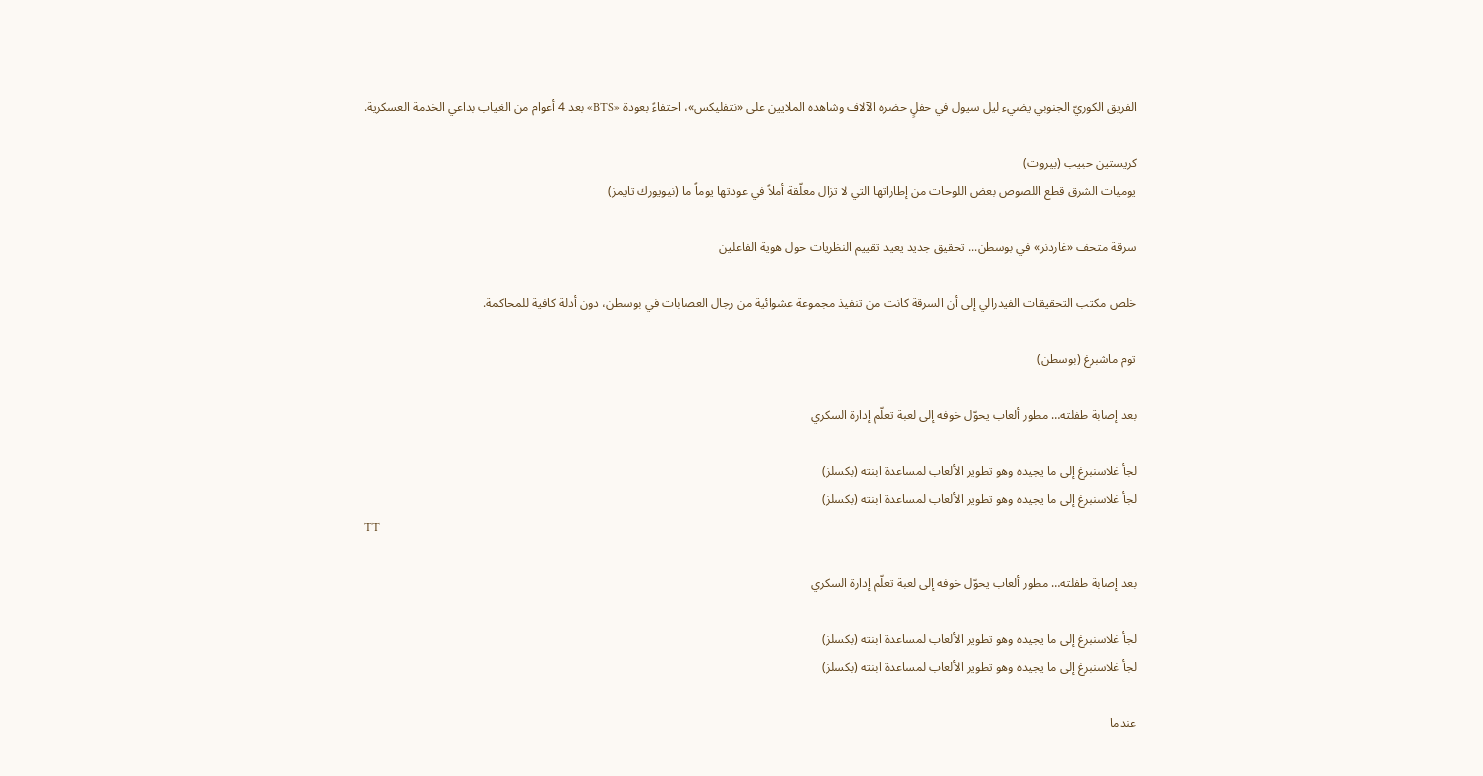الفريق الكوريّ الجنوبي يضيء ليل سيول في حفلٍ حضره الآلاف وشاهده الملايين على «نتفليكس»، احتفاءً بعودة «BTS» بعد 4 أعوام من الغياب بداعي الخدمة العسكرية.

كريستين حبيب (بيروت)
يوميات الشرق قطع اللصوص بعض اللوحات من إطاراتها التي لا تزال معلّقة أملاً في عودتها يوماً ما (نيويورك تايمز)

سرقة متحف «غاردنر» في بوسطن... تحقيق جديد يعيد تقييم النظريات حول هوية الفاعلين

خلص مكتب التحقيقات الفيدرالي إلى أن السرقة كانت من تنفيذ مجموعة عشوائية من رجال العصابات في بوسطن، دون أدلة كافية للمحاكمة.

توم ماشبرغ (بوسطن)

بعد إصابة طفلته… مطور ألعاب يحوّل خوفه إلى لعبة تعلّم إدارة السكري

لجأ غلاسنبرغ إلى ما يجيده وهو تطوير الألعاب لمساعدة ابنته (بكسلز)
لجأ غلاسنبرغ إلى ما يجيده وهو تطوير الألعاب لمساعدة ابنته (بكسلز)
TT

بعد إصابة طفلته… مطور ألعاب يحوّل خوفه إلى لعبة تعلّم إدارة السكري

لجأ غلاسنبرغ إلى ما يجيده وهو تطوير الألعاب لمساعدة ابنته (بكسلز)
لجأ غلاسنبرغ إلى ما يجيده وهو تطوير الألعاب لمساعدة ابنته (بكسلز)

عندما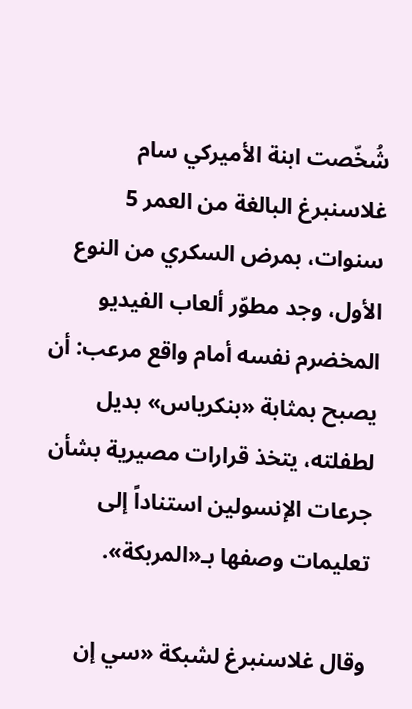شُخّصت ابنة الأميركي سام غلاسنبرغ البالغة من العمر 5 سنوات، بمرض السكري من النوع الأول، وجد مطوّر ألعاب الفيديو المخضرم نفسه أمام واقع مرعب: أن يصبح بمثابة «بنكرياس» بديل لطفلته، يتخذ قرارات مصيرية بشأن جرعات الإنسولين استناداً إلى تعليمات وصفها بـ«المربكة».

وقال غلاسنبرغ لشبكة «سي إن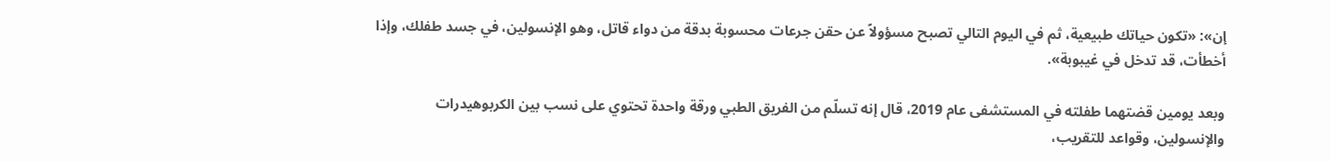إن»: «تكون حياتك طبيعية، ثم في اليوم التالي تصبح مسؤولاً عن حقن جرعات محسوبة بدقة من دواء قاتل، وهو الإنسولين، في جسد طفلك، وإذا أخطأت، قد تدخل في غيبوبة».

وبعد يومين قضتهما طفلته في المستشفى عام 2019، قال إنه تسلّم من الفريق الطبي ورقة واحدة تحتوي على نسب بين الكربوهيدرات والإنسولين، وقواعد للتقريب،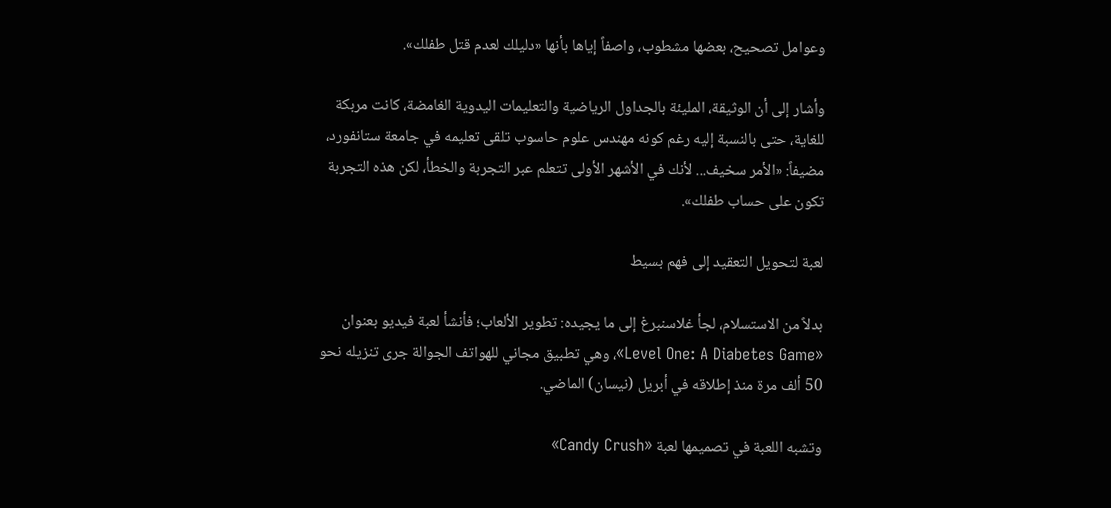وعوامل تصحيح، بعضها مشطوب، واصفاً إياها بأنها «دليلك لعدم قتل طفلك».

وأشار إلى أن الوثيقة، المليئة بالجداول الرياضية والتعليمات اليدوية الغامضة، كانت مربكة للغاية، حتى بالنسبة إليه رغم كونه مهندس علوم حاسوب تلقى تعليمه في جامعة ستانفورد، مضيفاً: «الأمر سخيف... لأنك في الأشهر الأولى تتعلم عبر التجربة والخطأ، لكن هذه التجربة تكون على حساب طفلك».

لعبة لتحويل التعقيد إلى فهم بسيط

بدلاً من الاستسلام، لجأ غلاسنبرغ إلى ما يجيده: تطوير الألعاب؛ فأنشأ لعبة فيديو بعنوان «Level One: A Diabetes Game»، وهي تطبيق مجاني للهواتف الجوالة جرى تنزيله نحو 50 ألف مرة منذ إطلاقه في أبريل (نيسان) الماضي.

وتشبه اللعبة في تصميمها لعبة «Candy Crush»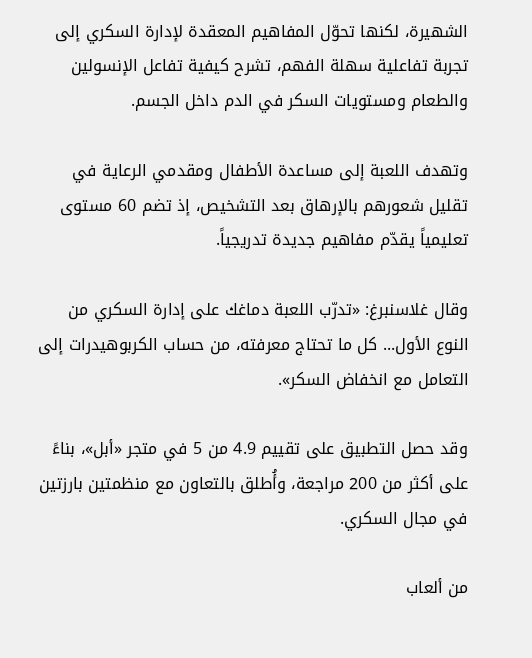الشهيرة، لكنها تحوّل المفاهيم المعقدة لإدارة السكري إلى تجربة تفاعلية سهلة الفهم، تشرح كيفية تفاعل الإنسولين والطعام ومستويات السكر في الدم داخل الجسم.

وتهدف اللعبة إلى مساعدة الأطفال ومقدمي الرعاية في تقليل شعورهم بالإرهاق بعد التشخيص، إذ تضم 60 مستوى تعليمياً يقدّم مفاهيم جديدة تدريجياً.

وقال غلاسنبرغ: «تدرّب اللعبة دماغك على إدارة السكري من النوع الأول... كل ما تحتاج معرفته، من حساب الكربوهيدرات إلى التعامل مع انخفاض السكر».

وقد حصل التطبيق على تقييم 4.9 من 5 في متجر «أبل»، بناءً على أكثر من 200 مراجعة، وأُطلق بالتعاون مع منظمتين بارزتين في مجال السكري.

من ألعاب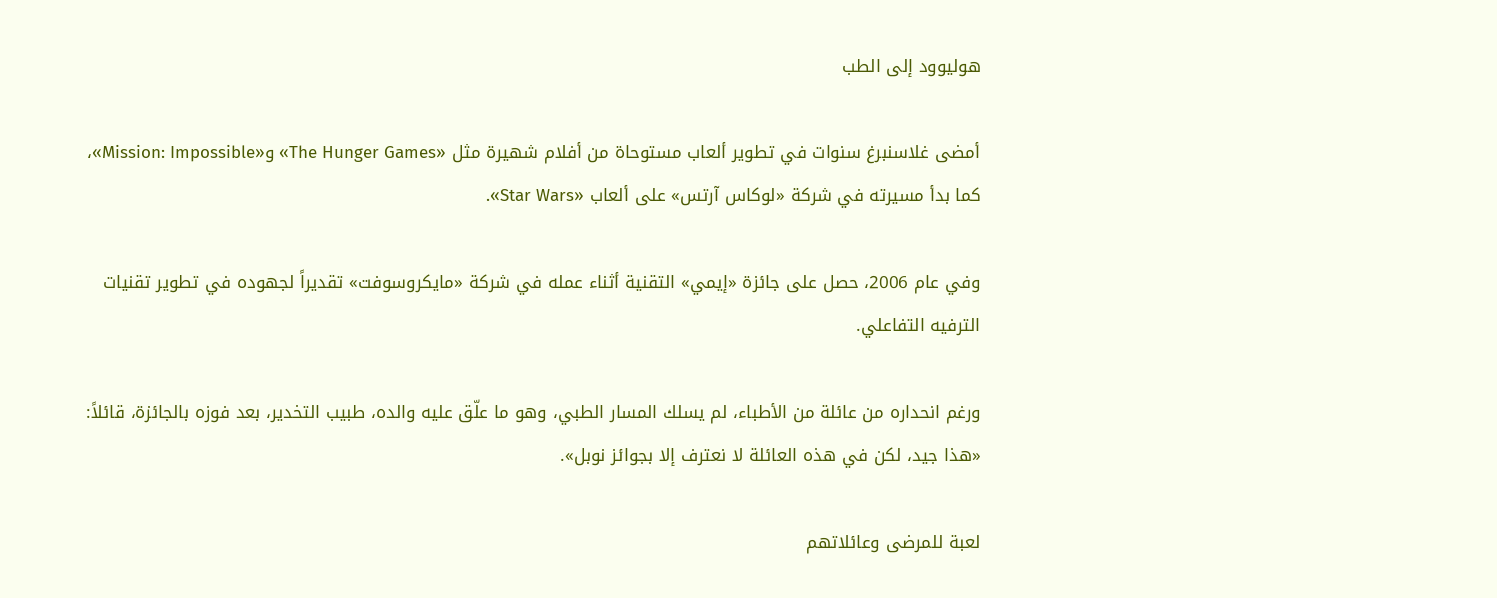هوليوود إلى الطب

أمضى غلاسنبرغ سنوات في تطوير ألعاب مستوحاة من أفلام شهيرة مثل «The Hunger Games» و«Mission: Impossible»، كما بدأ مسيرته في شركة «لوكاس آرتس» على ألعاب «Star Wars».

وفي عام 2006، حصل على جائزة «إيمي» التقنية أثناء عمله في شركة «مايكروسوفت» تقديراً لجهوده في تطوير تقنيات الترفيه التفاعلي.

ورغم انحداره من عائلة من الأطباء، لم يسلك المسار الطبي، وهو ما علّق عليه والده، طبيب التخدير، بعد فوزه بالجائزة، قائلاً: «هذا جيد، لكن في هذه العائلة لا نعترف إلا بجوائز نوبل».

لعبة للمرضى وعائلاتهم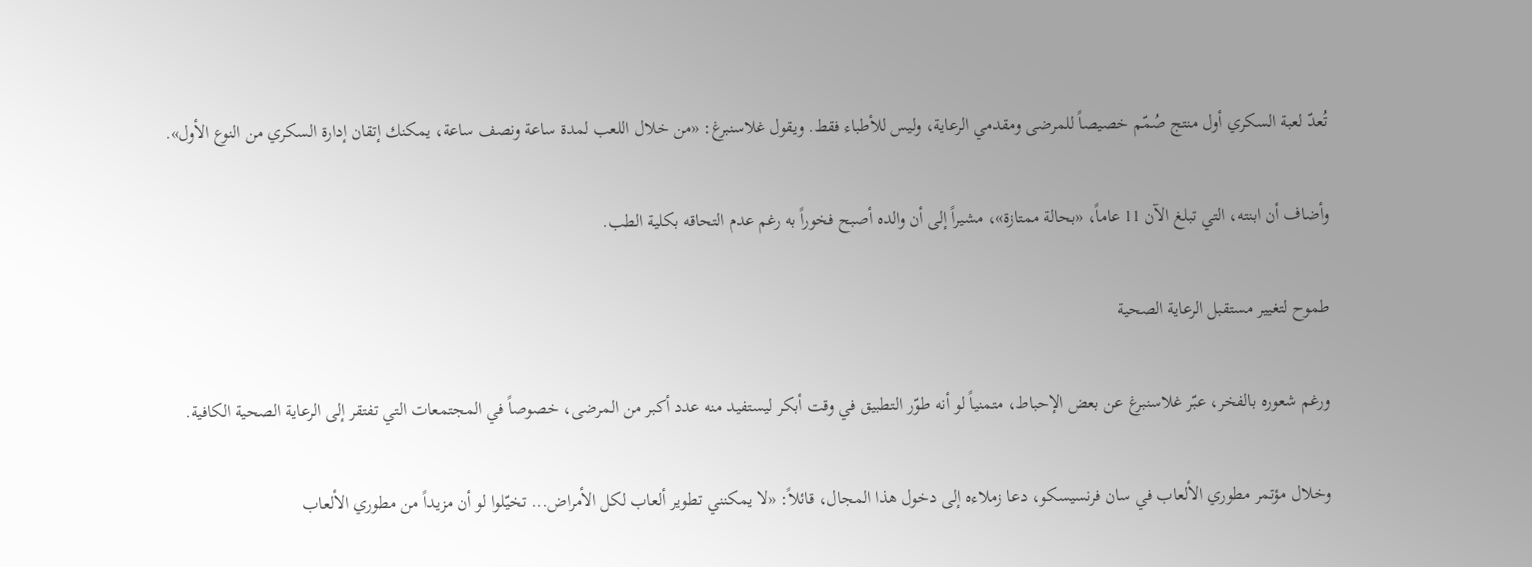تُعدّ لعبة السكري أول منتج صُمّم خصيصاً للمرضى ومقدمي الرعاية، وليس للأطباء فقط. ويقول غلاسنبرغ: «من خلال اللعب لمدة ساعة ونصف ساعة، يمكنك إتقان إدارة السكري من النوع الأول».

وأضاف أن ابنته، التي تبلغ الآن 11 عاماً، «بحالة ممتازة»، مشيراً إلى أن والده أصبح فخوراً به رغم عدم التحاقه بكلية الطب.

طموح لتغيير مستقبل الرعاية الصحية

ورغم شعوره بالفخر، عبّر غلاسنبرغ عن بعض الإحباط، متمنياً لو أنه طوّر التطبيق في وقت أبكر ليستفيد منه عدد أكبر من المرضى، خصوصاً في المجتمعات التي تفتقر إلى الرعاية الصحية الكافية.

وخلال مؤتمر مطوري الألعاب في سان فرنسيسكو، دعا زملاءه إلى دخول هذا المجال، قائلاً: «لا يمكنني تطوير ألعاب لكل الأمراض... تخيّلوا لو أن مزيداً من مطوري الألعاب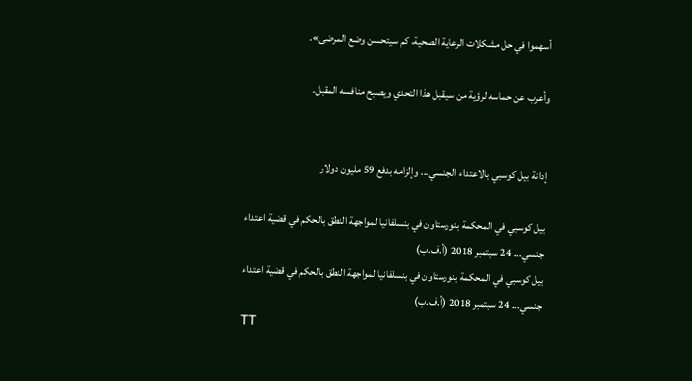أسهموا في حل مشكلات الرعاية الصحية، كم سيتحسن وضع المرضى».

وأعرب عن حماسه لرؤية من سيقبل هذا التحدي ويصبح منافسه المقبل.


إدانة بيل كوسبي بالاعتداء الجنسي... وإلزامه بدفع 59 مليون دولار

بيل كوسبي في المحكمة بنورستاون في بنسلفانيا لمواجهة النطق بالحكم في قضية اعتداء جنسي... 24 سبتمبر 2018 (أ.ف.ب)
بيل كوسبي في المحكمة بنورستاون في بنسلفانيا لمواجهة النطق بالحكم في قضية اعتداء جنسي... 24 سبتمبر 2018 (أ.ف.ب)
TT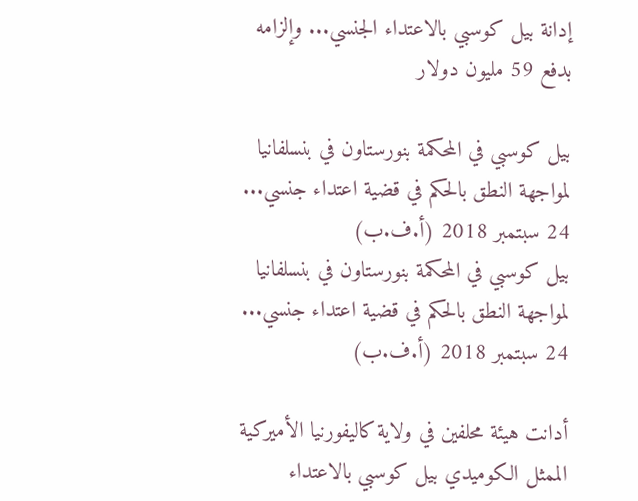إدانة بيل كوسبي بالاعتداء الجنسي... وإلزامه بدفع 59 مليون دولار

بيل كوسبي في المحكمة بنورستاون في بنسلفانيا لمواجهة النطق بالحكم في قضية اعتداء جنسي... 24 سبتمبر 2018 (أ.ف.ب)
بيل كوسبي في المحكمة بنورستاون في بنسلفانيا لمواجهة النطق بالحكم في قضية اعتداء جنسي... 24 سبتمبر 2018 (أ.ف.ب)

أدانت هيئة محلفين في ولاية كاليفورنيا الأميركية الممثل الكوميدي بيل كوسبي بالاعتداء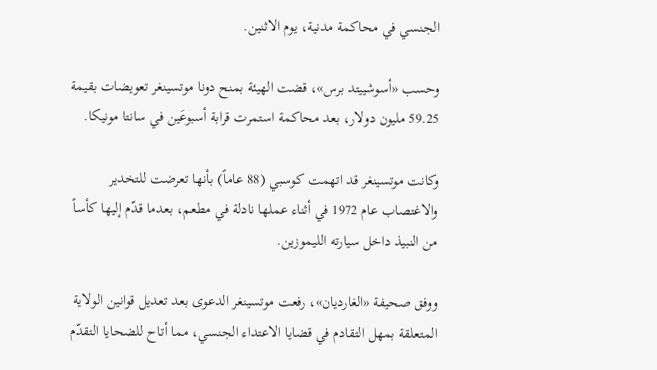الجنسي في محاكمة مدنية، يوم الاثنين.

وحسب «أسوشييتد برس»، قضت الهيئة بمنح دونا موتسينغر تعويضات بقيمة 59.25 مليون دولار، بعد محاكمة استمرت قرابة أسبوعَين في سانتا مونيكا.

وكانت موتسينغر قد اتهمت كوسبي (88 عاماً) بأنها تعرضت للتخدير والاغتصاب عام 1972 في أثناء عملها نادلة في مطعم، بعدما قدّم إليها كأساً من النبيذ داخل سيارته الليموزين.

ووفق صحيفة «الغارديان»، رفعت موتسينغر الدعوى بعد تعديل قوانين الولاية المتعلقة بمهل التقادم في قضايا الاعتداء الجنسي، مما أتاح للضحايا التقدّم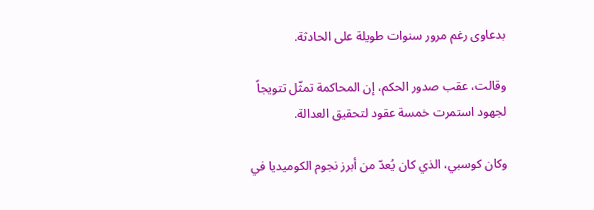بدعاوى رغم مرور سنوات طويلة على الحادثة.

وقالت، عقب صدور الحكم، إن المحاكمة تمثّل تتويجاً لجهود استمرت خمسة عقود لتحقيق العدالة.

وكان كوسبي، الذي كان يُعدّ من أبرز نجوم الكوميديا في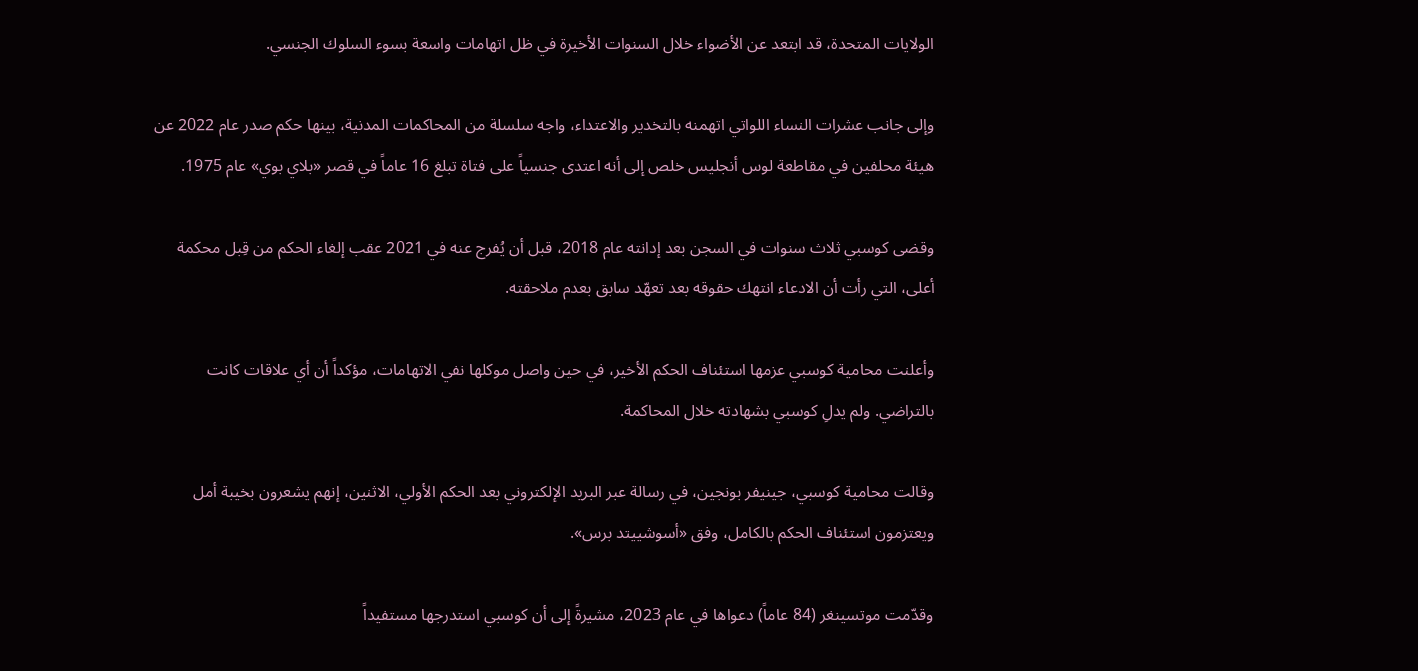الولايات المتحدة، قد ابتعد عن الأضواء خلال السنوات الأخيرة في ظل اتهامات واسعة بسوء السلوك الجنسي.

وإلى جانب عشرات النساء اللواتي اتهمنه بالتخدير والاعتداء، واجه سلسلة من المحاكمات المدنية، بينها حكم صدر عام 2022 عن هيئة محلفين في مقاطعة لوس أنجليس خلص إلى أنه اعتدى جنسياً على فتاة تبلغ 16 عاماً في قصر «بلاي بوي» عام 1975.

وقضى كوسبي ثلاث سنوات في السجن بعد إدانته عام 2018، قبل أن يُفرج عنه في 2021 عقب إلغاء الحكم من قِبل محكمة أعلى، التي رأت أن الادعاء انتهك حقوقه بعد تعهّد سابق بعدم ملاحقته.

وأعلنت محامية كوسبي عزمها استئناف الحكم الأخير، في حين واصل موكلها نفي الاتهامات، مؤكداً أن أي علاقات كانت بالتراضي. ولم يدلِ كوسبي بشهادته خلال المحاكمة.

وقالت محامية كوسبي، جينيفر بونجين، في رسالة عبر البريد الإلكتروني بعد الحكم الأولي، الاثنين، إنهم يشعرون بخيبة أمل ويعتزمون استئناف الحكم بالكامل، وفق «أسوشييتد برس».

وقدّمت موتسينغر (84 عاماً) دعواها في عام 2023، مشيرةً إلى أن كوسبي استدرجها مستفيداً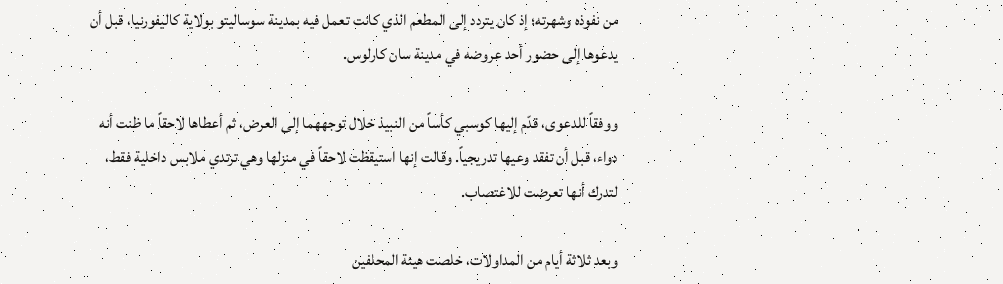من نفوذه وشهرته؛ إذ كان يتردد إلى المطعم الذي كانت تعمل فيه بمدينة سوساليتو بولاية كاليفورنيا، قبل أن يدعوها إلى حضور أحد عروضه في مدينة سان كارلوس.

ووفقاً للدعوى، قدّم إليها كوسبي كأساً من النبيذ خلال توجههما إلى العرض، ثم أعطاها لاحقاً ما ظنت أنه دواء، قبل أن تفقد وعيها تدريجياً. وقالت إنها استيقظت لاحقاً في منزلها وهي ترتدي ملابس داخلية فقط، لتدرك أنها تعرضت للاغتصاب.

وبعد ثلاثة أيام من المداولات، خلصت هيئة المحلفين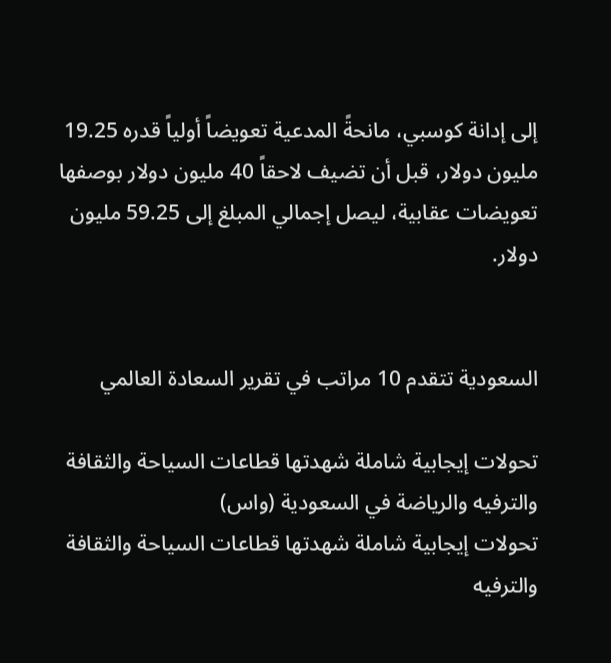إلى إدانة كوسبي، مانحةً المدعية تعويضاً أولياً قدره 19.25 مليون دولار، قبل أن تضيف لاحقاً 40 مليون دولار بوصفها تعويضات عقابية، ليصل إجمالي المبلغ إلى 59.25 مليون دولار.


السعودية تتقدم 10 مراتب في تقرير السعادة العالمي

تحولات إيجابية شاملة شهدتها قطاعات السياحة والثقافة والترفيه والرياضة في السعودية (واس)
تحولات إيجابية شاملة شهدتها قطاعات السياحة والثقافة والترفيه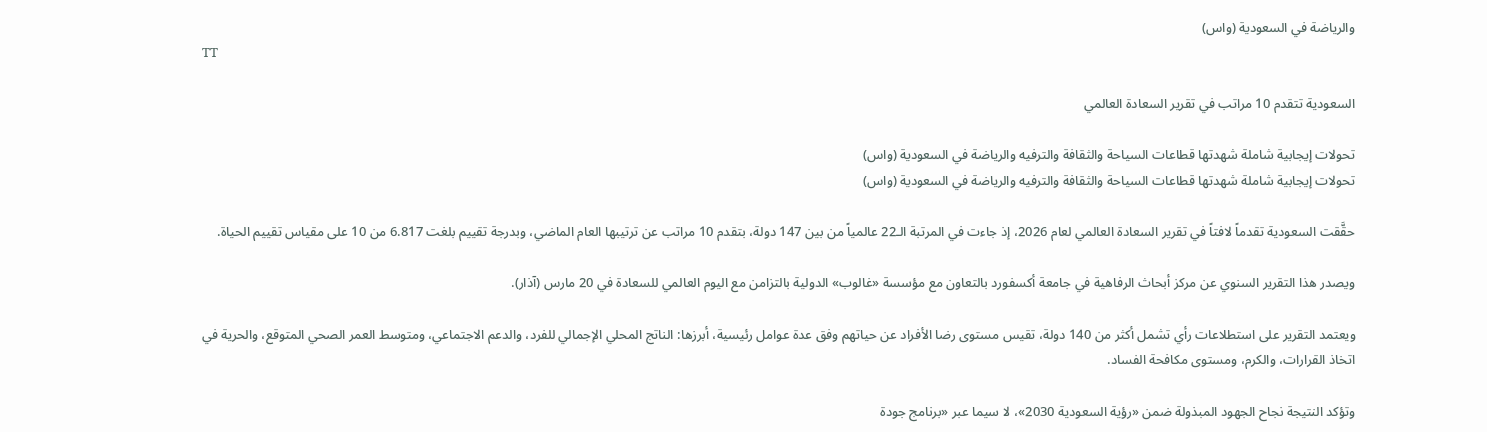والرياضة في السعودية (واس)
TT

السعودية تتقدم 10 مراتب في تقرير السعادة العالمي

تحولات إيجابية شاملة شهدتها قطاعات السياحة والثقافة والترفيه والرياضة في السعودية (واس)
تحولات إيجابية شاملة شهدتها قطاعات السياحة والثقافة والترفيه والرياضة في السعودية (واس)

حقَّقت السعودية تقدماً لافتاً في تقرير السعادة العالمي لعام 2026، إذ جاءت في المرتبة الـ22 عالمياً من بين 147 دولة، بتقدم 10 مراتب عن ترتيبها العام الماضي، وبدرجة تقييم بلغت 6.817 من 10 على مقياس تقييم الحياة.

ويصدر هذا التقرير السنوي عن مركز أبحاث الرفاهية في جامعة أكسفورد بالتعاون مع مؤسسة «غالوب» الدولية بالتزامن مع اليوم العالمي للسعادة في 20 مارس (آذار).

ويعتمد التقرير على استطلاعات رأي تشمل أكثر من 140 دولة، تقيس مستوى رضا الأفراد عن حياتهم وفق عدة عوامل رئيسية، أبرزها: الناتج المحلي الإجمالي للفرد، والدعم الاجتماعي، ومتوسط العمر الصحي المتوقع، والحرية في اتخاذ القرارات، والكرم، ومستوى مكافحة الفساد.

وتؤكد النتيجة نجاح الجهود المبذولة ضمن «رؤية السعودية 2030»، لا سيما عبر «برنامج جودة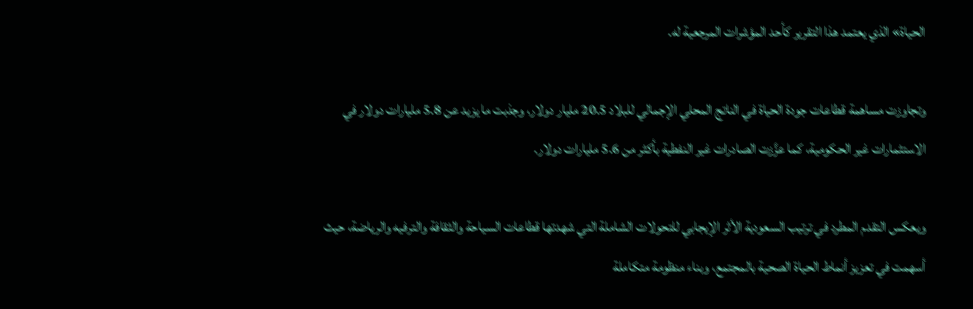الحياة» الذي يعتمد هذا التقرير كأحد المؤشرات المرجعية له.

وتجاوزت مساهمة قطاعات جودة الحياة في الناتج المحلي الإجمالي للبلاد 20.5 مليار دولار، وجذبت ما يزيد عن 5.8 مليارات دولار في الاستثمارات غير الحكومية، كما عزَّزت الصادرات غير النفطية بأكثر من 5.6 مليارات دولار.

ويعكس التقدم المطرد في ترتيب السعودية الأثر الإيجابي للتحولات الشاملة التي شهدتها قطاعات السياحة والثقافة والترفيه والرياضة، حيث أسهمت في تعزيز أنماط الحياة الصحية بالمجتمع، وبناء منظومة متكاملة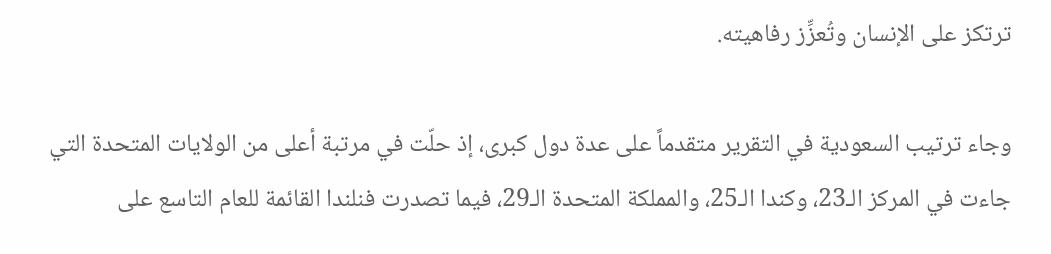ترتكز على الإنسان وتُعزِّز رفاهيته.

وجاء ترتيب السعودية في التقرير متقدماً على عدة دول كبرى، إذ حلّت في مرتبة أعلى من الولايات المتحدة التي جاءت في المركز الـ23، وكندا الـ25، والمملكة المتحدة الـ29، فيما تصدرت فنلندا القائمة للعام التاسع على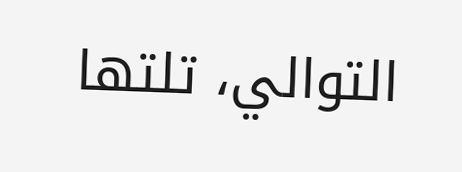التوالي، تلتها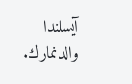آيسلندا والدنمارك.